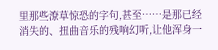里那些潦草惊恐的字句,甚至……是那已经消失的、扭曲音乐的残响幻听,让他浑身一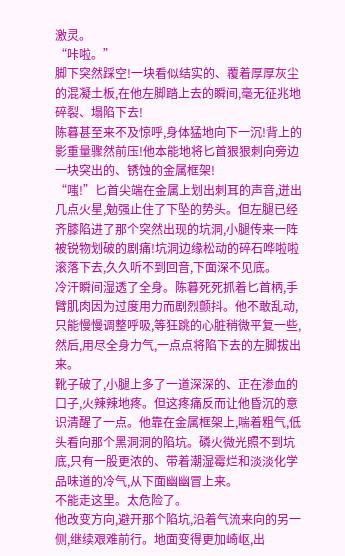激灵。
“咔啦。”
脚下突然踩空!一块看似结实的、覆着厚厚灰尘的混凝土板,在他左脚踏上去的瞬间,毫无征兆地碎裂、塌陷下去!
陈暮甚至来不及惊呼,身体猛地向下一沉!背上的影重量骤然前压!他本能地将匕首狠狠刺向旁边一块突出的、锈蚀的金属框架!
“嗤!”匕首尖端在金属上划出刺耳的声音,迸出几点火星,勉强止住了下坠的势头。但左腿已经齐膝陷进了那个突然出现的坑洞,小腿传来一阵被锐物划破的剧痛!坑洞边缘松动的碎石哗啦啦滚落下去,久久听不到回音,下面深不见底。
冷汗瞬间湿透了全身。陈暮死死抓着匕首柄,手臂肌肉因为过度用力而剧烈颤抖。他不敢乱动,只能慢慢调整呼吸,等狂跳的心脏稍微平复一些,然后,用尽全身力气,一点点将陷下去的左脚拔出来。
靴子破了,小腿上多了一道深深的、正在渗血的口子,火辣辣地疼。但这疼痛反而让他昏沉的意识清醒了一点。他靠在金属框架上,喘着粗气,低头看向那个黑洞洞的陷坑。磷火微光照不到坑底,只有一股更浓的、带着潮湿霉烂和淡淡化学品味道的冷气,从下面幽幽冒上来。
不能走这里。太危险了。
他改变方向,避开那个陷坑,沿着气流来向的另一侧,继续艰难前行。地面变得更加崎岖,出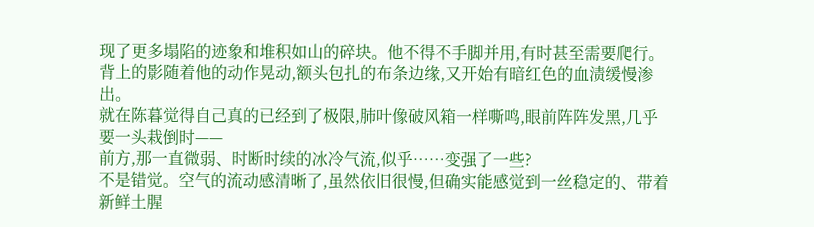现了更多塌陷的迹象和堆积如山的碎块。他不得不手脚并用,有时甚至需要爬行。背上的影随着他的动作晃动,额头包扎的布条边缘,又开始有暗红色的血渍缓慢渗出。
就在陈暮觉得自己真的已经到了极限,肺叶像破风箱一样嘶鸣,眼前阵阵发黑,几乎要一头栽倒时——
前方,那一直微弱、时断时续的冰冷气流,似乎……变强了一些?
不是错觉。空气的流动感清晰了,虽然依旧很慢,但确实能感觉到一丝稳定的、带着新鲜土腥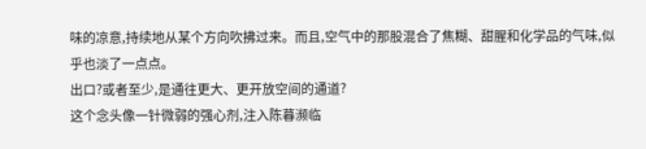味的凉意,持续地从某个方向吹拂过来。而且,空气中的那股混合了焦糊、甜腥和化学品的气味,似乎也淡了一点点。
出口?或者至少,是通往更大、更开放空间的通道?
这个念头像一针微弱的强心剂,注入陈暮濒临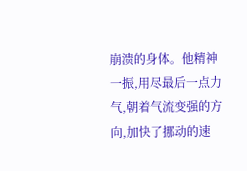崩溃的身体。他精神一振,用尽最后一点力气,朝着气流变强的方向,加快了挪动的速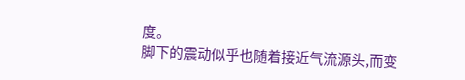度。
脚下的震动似乎也随着接近气流源头,而变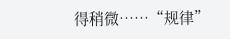得稍微……“规律”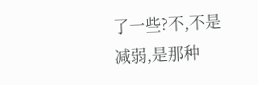了一些?不,不是减弱,是那种